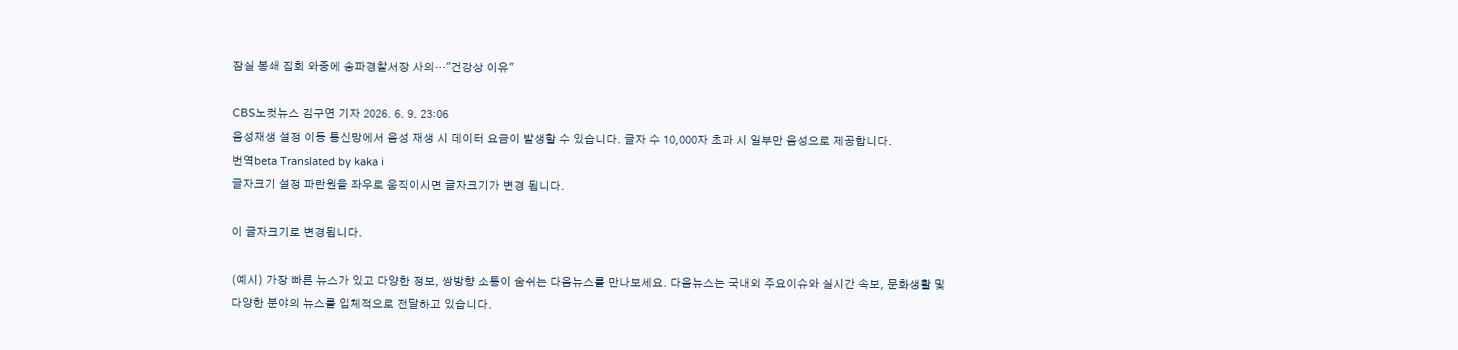잠실 봉쇄 집회 와중에 송파경찰서장 사의…"건강상 이유"

CBS노컷뉴스 김구연 기자 2026. 6. 9. 23:06
음성재생 설정 이동 통신망에서 음성 재생 시 데이터 요금이 발생할 수 있습니다. 글자 수 10,000자 초과 시 일부만 음성으로 제공합니다.
번역beta Translated by kaka i
글자크기 설정 파란원을 좌우로 움직이시면 글자크기가 변경 됩니다.

이 글자크기로 변경됩니다.

(예시) 가장 빠른 뉴스가 있고 다양한 정보, 쌍방향 소통이 숨쉬는 다음뉴스를 만나보세요. 다음뉴스는 국내외 주요이슈와 실시간 속보, 문화생활 및 다양한 분야의 뉴스를 입체적으로 전달하고 있습니다.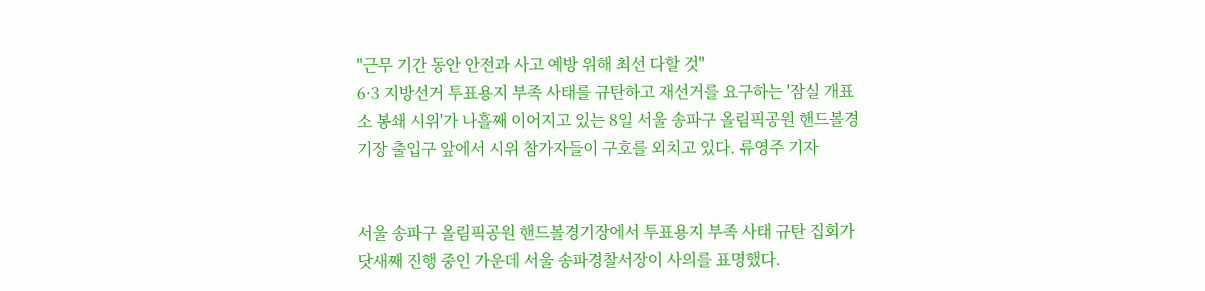"근무 기간 동안 안전과 사고 예방 위해 최선 다할 것"
6·3 지방선거 투표용지 부족 사태를 규탄하고 재선거를 요구하는 '잠실 개표소 봉쇄 시위'가 나흘째 이어지고 있는 8일 서울 송파구 올림픽공원 핸드볼경기장 출입구 앞에서 시위 참가자들이 구호를 외치고 있다. 류영주 기자


서울 송파구 올림픽공원 핸드볼경기장에서 투표용지 부족 사태 규탄 집회가 닷새째 진행 중인 가운데 서울 송파경찰서장이 사의를 표명했다.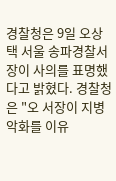경찰청은 9일 오상택 서울 송파경찰서장이 사의를 표명했다고 밝혔다. 경찰청은 "오 서장이 지병 악화를 이유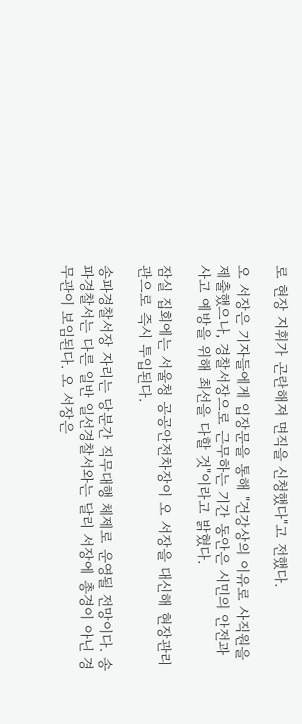로 현장 지휘가 곤란해져 면직을 신청했다"고 전했다.

오 서장은 기자들에게 입장문을 통해 "건강상의 이유로 사직원을 제출했으나, 경찰서장으로 근무하는 기간 동안은 시민의 안전과 사고 예방을 위해 최선을 다할 것"이라고 밝혔다.

잠실 집회에는 서울청 공공안전차장이 오 서장을 대신해 현장관리관으로 즉시 투입된다.

송파경찰서장 자리는 당분간 직무대행 체제로 운영될 전망이다. 송파경찰서는 다른 일반 일선경찰서와는 달리 서장에 총경이 아닌 경무관이 보임된다. 오 서장은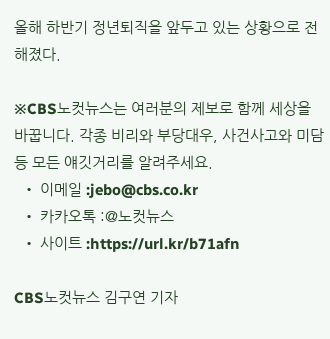올해 하반기 정년퇴직을 앞두고 있는 상황으로 전해졌다.

※CBS노컷뉴스는 여러분의 제보로 함께 세상을 바꿉니다. 각종 비리와 부당대우, 사건사고와 미담 등 모든 얘깃거리를 알려주세요.
  • 이메일 :jebo@cbs.co.kr
  • 카카오톡 :@노컷뉴스
  • 사이트 :https://url.kr/b71afn

CBS노컷뉴스 김구연 기자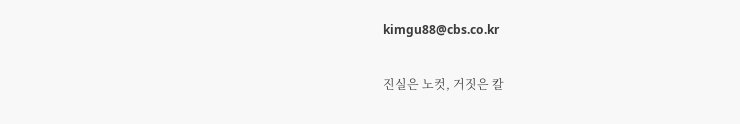kimgu88@cbs.co.kr

진실은 노컷, 거짓은 칼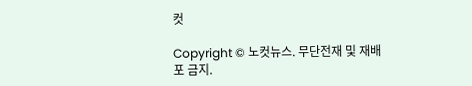컷

Copyright © 노컷뉴스. 무단전재 및 재배포 금지.